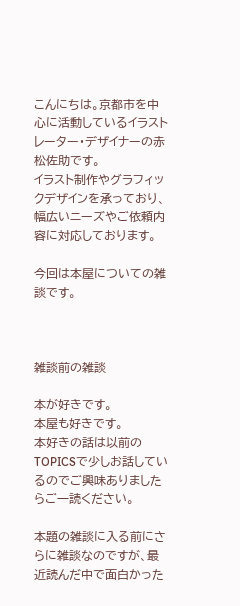こんにちは。京都市を中心に活動しているイラストレーター・デザイナーの赤松佐助です。
イラスト制作やグラフィックデザインを承っており、幅広いニーズやご依頼内容に対応しております。

今回は本屋についての雑談です。



雑談前の雑談

本が好きです。
本屋も好きです。
本好きの話は以前のTOPICSで少しお話しているのでご興味ありましたらご一読ください。

本題の雑談に入る前にさらに雑談なのですが、最近読んだ中で面白かった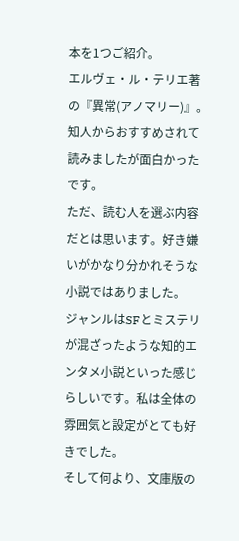本を1つご紹介。
エルヴェ・ル・テリエ著の『異常(アノマリー)』。
知人からおすすめされて読みましたが面白かったです。
ただ、読む人を選ぶ内容だとは思います。好き嫌いがかなり分かれそうな小説ではありました。
ジャンルはSFとミステリが混ざったような知的エンタメ小説といった感じらしいです。私は全体の雰囲気と設定がとても好きでした。
そして何より、文庫版の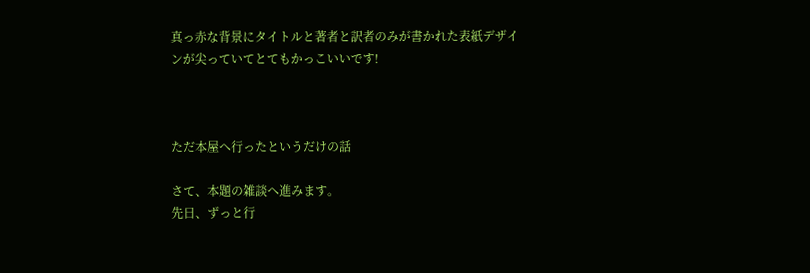真っ赤な背景にタイトルと著者と訳者のみが書かれた表紙デザインが尖っていてとてもかっこいいです!



ただ本屋へ行ったというだけの話

さて、本題の雑談へ進みます。
先日、ずっと行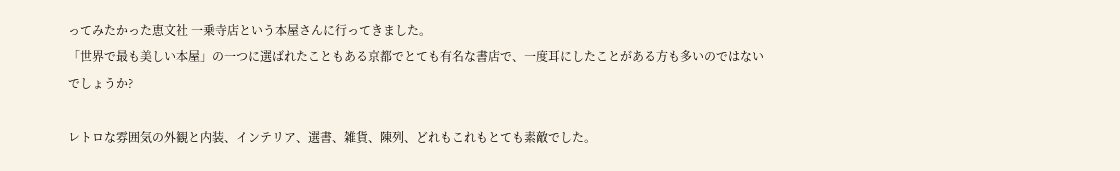ってみたかった恵文社 一乗寺店という本屋さんに行ってきました。
「世界で最も美しい本屋」の一つに選ばれたこともある京都でとても有名な書店で、一度耳にしたことがある方も多いのではないでしょうか?

レトロな雰囲気の外観と内装、インテリア、選書、雑貨、陳列、どれもこれもとても素敵でした。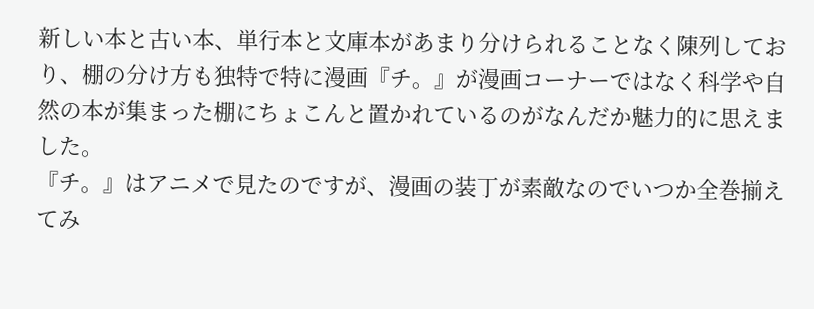新しい本と古い本、単行本と文庫本があまり分けられることなく陳列しており、棚の分け方も独特で特に漫画『チ。』が漫画コーナーではなく科学や自然の本が集まった棚にちょこんと置かれているのがなんだか魅力的に思えました。
『チ。』はアニメで見たのですが、漫画の装丁が素敵なのでいつか全巻揃えてみ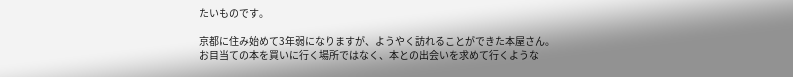たいものです。

京都に住み始めて3年弱になりますが、ようやく訪れることができた本屋さん。
お目当ての本を買いに行く場所ではなく、本との出会いを求めて行くような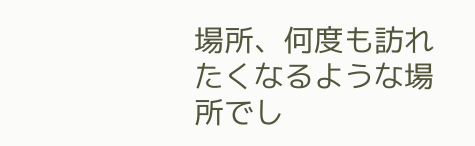場所、何度も訪れたくなるような場所でし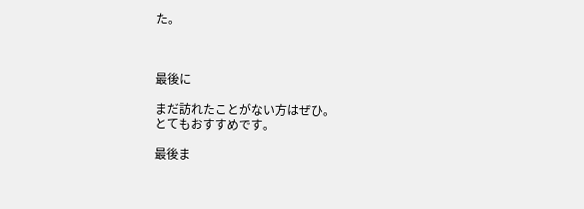た。



最後に

まだ訪れたことがない方はぜひ。
とてもおすすめです。

最後ま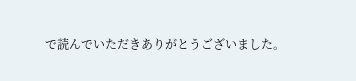で読んでいただきありがとうございました。